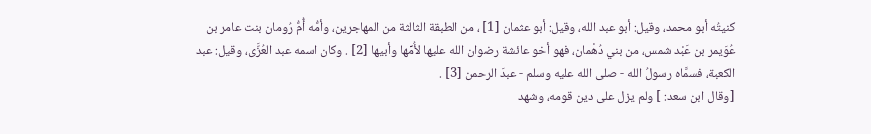كنيتُه أبو محمد، وقيل: أبو عبد الله، وقيل: أبو عثمان [1] ، من الطبقة الثالثة من المهاجرين، وأمُّه أُمُّ رُومان بنت عامر بن عُوَيمر بن عَبْد شمس، من بني دُهْمان، فهو أخو عائشة رضوان الله عليها لأُمِّها وأبيها [2] . وكان اسمه عبد العُزَّى، وقيل: عبد الكعبة، فسمَّاه رسولُ الله - صلى الله عليه وسلم - عبدَ الرحمن [3] .
[وقال ابن سعد: ] ولم يزل على دين قومه، وشهد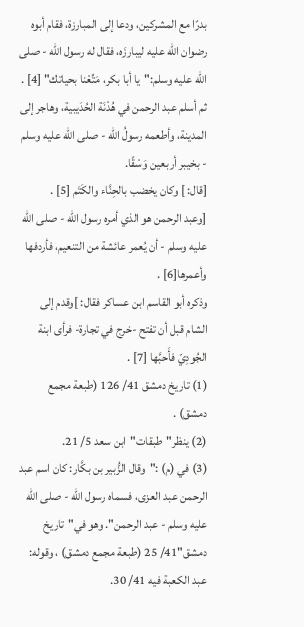بدرًا مع المشركين، ودعا إلى المبارزة، فقام أبوه رضوان الله عليه ليبارزَه، فقال له رسول الله - صلى الله عليه وسلم:"يا أبا بكر، مَتِّعْنا بحياتك" [4] .
ثم أسلم عبد الرحمن في هُدْنَة الحُدَيبية، وهاجر إلى المدينة، وأطعمه رسولُ الله - صلى الله عليه وسلم - بخيبر أربعين وَسْقًا.
[قال: ] وكان يخضب بالحِنَّاء والكَتَم [5] .
[وعبد الرحمن هو الذي أمره رسول الله - صلى الله عليه وسلم - أن يُعمر عائشة من التنعيم، فأردفها وأعمرها[6] .
وذكره أبو القاسم ابن عساكر فقال: ]وقدم إلى الشام قبل أن تفتح -خرج في تجارة- فرأى ابنة الجُودِيّ فأَحبَّها [7] .
(1) تاريخ دمشق 41/ 126 (طبعة مجمع دمشق) .
(2) ينظر"طبقات"ابن سعد 5/ 21.
(3) في (م) :"وقال الزُّبير بن بكَّار: كان اسم عبد الرحمن عبد العزى، فسماه رسول الله - صلى الله عليه وسلم - عبد الرحمن". وهو في"تاريخ دمشق"41/ 25 (طبعة مجمع دمشق) ، وقوله: عبد الكعبة فيه 41/ 30.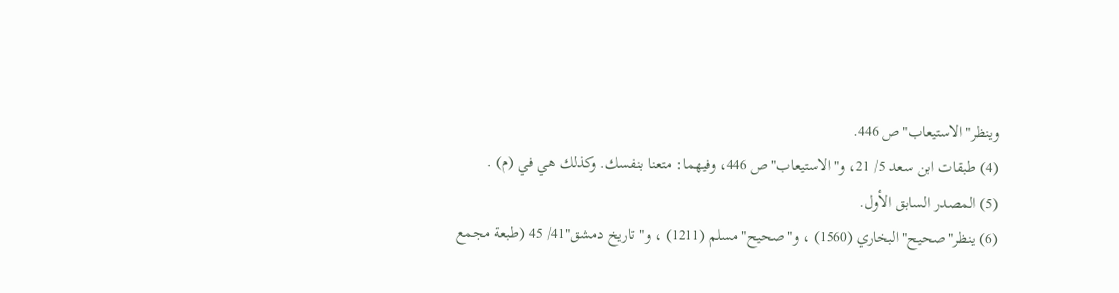وينظر"الاستيعاب"ص 446.
(4) طبقات ابن سعد 5/ 21، و"الاستيعاب"ص 446، وفيهما: متعنا بنفسك. وكذلك هي في (م) .
(5) المصدر السابق الأول.
(6) ينظر"صحيح"البخاري (1560) ، و"صحيح"مسلم (1211) ، و"تاريخ دمشق"41/ 45 (طبعة مجمع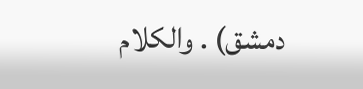دمشق) . والكلام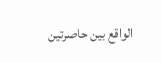الواقع بين حاصرتين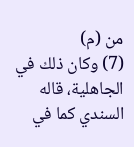من (م)
(7) وكان ذلك في الجاهلية، قاله السندي كما في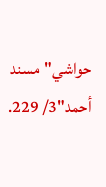حواشي"مسند أحمد"3/ 229.